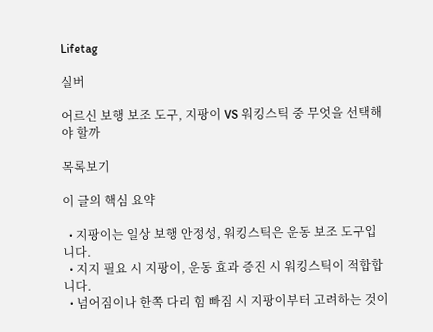Lifetag

실버

어르신 보행 보조 도구, 지팡이 VS 워킹스틱 중 무엇을 선택해야 할까

목록보기

이 글의 핵심 요약

  • 지팡이는 일상 보행 안정성, 워킹스틱은 운동 보조 도구입니다.
  • 지지 필요 시 지팡이, 운동 효과 증진 시 워킹스틱이 적합합니다.
  • 넘어짐이나 한쪽 다리 힘 빠짐 시 지팡이부터 고려하는 것이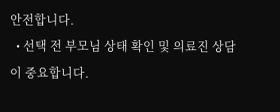안전합니다.
  • 선택 전 부모님 상태 확인 및 의료진 상담이 중요합니다.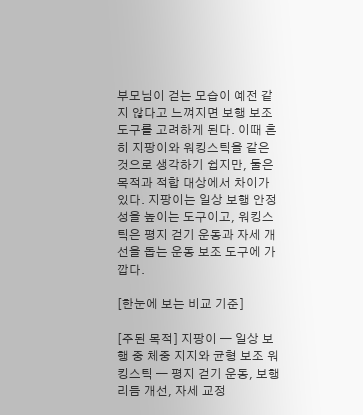부모님이 걷는 모습이 예전 같지 않다고 느껴지면 보행 보조 도구를 고려하게 된다. 이때 흔히 지팡이와 워킹스틱을 같은 것으로 생각하기 쉽지만, 둘은 목적과 적합 대상에서 차이가 있다. 지팡이는 일상 보행 안정성을 높이는 도구이고, 워킹스틱은 평지 걷기 운동과 자세 개선을 돕는 운동 보조 도구에 가깝다.

[한눈에 보는 비교 기준]

[주된 목적] 지팡이 — 일상 보행 중 체중 지지와 균형 보조 워킹스틱 — 평지 걷기 운동, 보행 리듬 개선, 자세 교정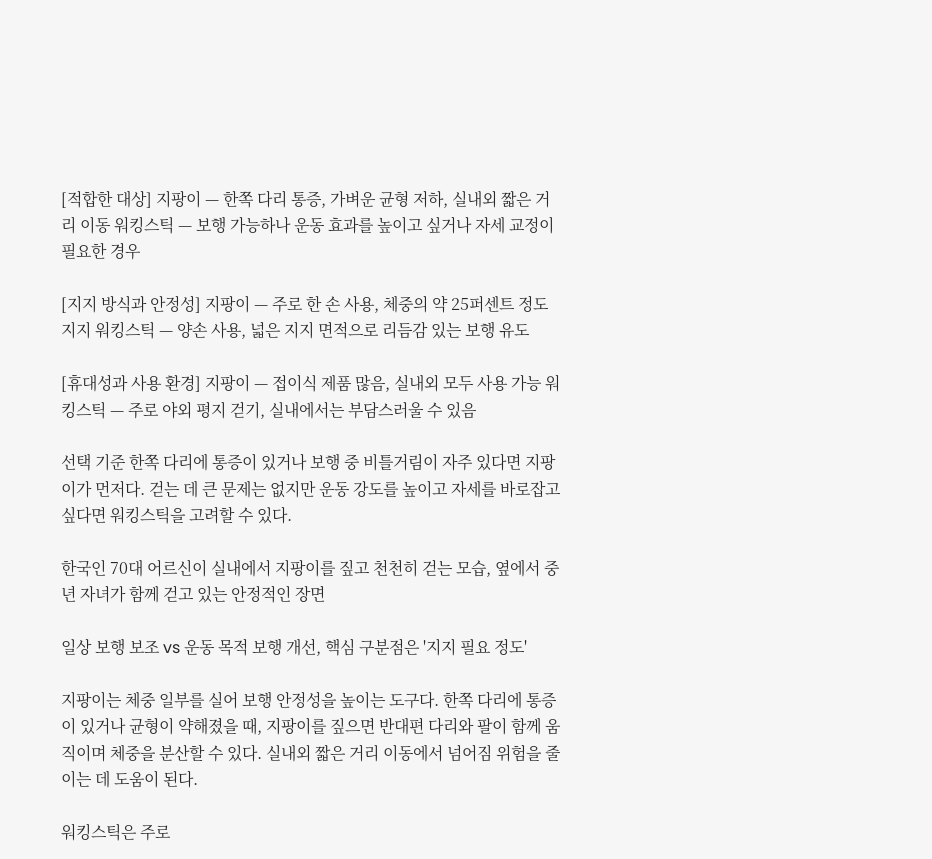[적합한 대상] 지팡이 — 한쪽 다리 통증, 가벼운 균형 저하, 실내외 짧은 거리 이동 워킹스틱 — 보행 가능하나 운동 효과를 높이고 싶거나 자세 교정이 필요한 경우

[지지 방식과 안정성] 지팡이 — 주로 한 손 사용, 체중의 약 25퍼센트 정도 지지 워킹스틱 — 양손 사용, 넓은 지지 면적으로 리듬감 있는 보행 유도

[휴대성과 사용 환경] 지팡이 — 접이식 제품 많음, 실내외 모두 사용 가능 워킹스틱 — 주로 야외 평지 걷기, 실내에서는 부담스러울 수 있음

선택 기준 한쪽 다리에 통증이 있거나 보행 중 비틀거림이 자주 있다면 지팡이가 먼저다. 걷는 데 큰 문제는 없지만 운동 강도를 높이고 자세를 바로잡고 싶다면 워킹스틱을 고려할 수 있다.

한국인 70대 어르신이 실내에서 지팡이를 짚고 천천히 걷는 모습, 옆에서 중년 자녀가 함께 걷고 있는 안정적인 장면

일상 보행 보조 vs 운동 목적 보행 개선, 핵심 구분점은 '지지 필요 정도'

지팡이는 체중 일부를 실어 보행 안정성을 높이는 도구다. 한쪽 다리에 통증이 있거나 균형이 약해졌을 때, 지팡이를 짚으면 반대편 다리와 팔이 함께 움직이며 체중을 분산할 수 있다. 실내외 짧은 거리 이동에서 넘어짐 위험을 줄이는 데 도움이 된다.

워킹스틱은 주로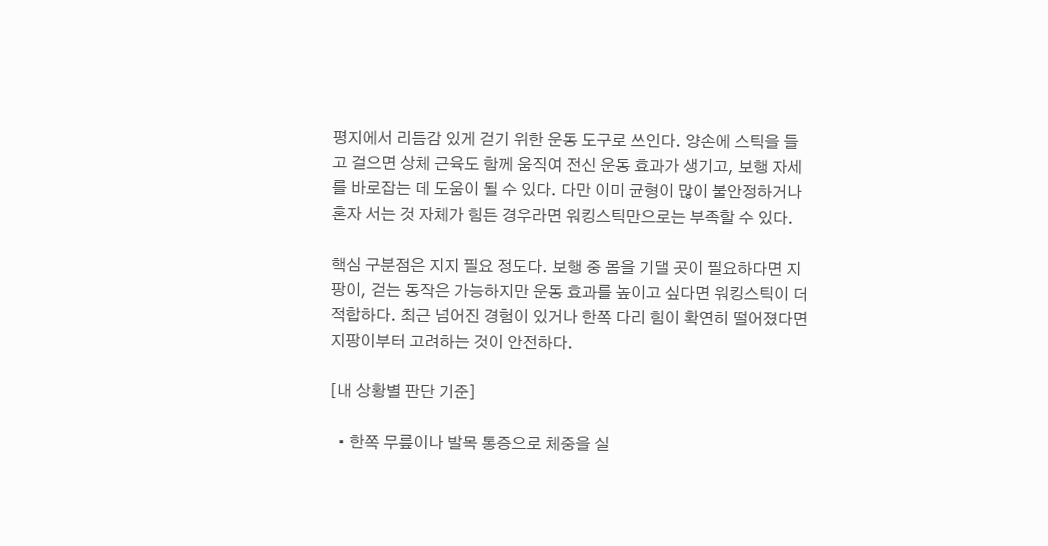평지에서 리듬감 있게 걷기 위한 운동 도구로 쓰인다. 양손에 스틱을 들고 걸으면 상체 근육도 함께 움직여 전신 운동 효과가 생기고, 보행 자세를 바로잡는 데 도움이 될 수 있다. 다만 이미 균형이 많이 불안정하거나 혼자 서는 것 자체가 힘든 경우라면 워킹스틱만으로는 부족할 수 있다.

핵심 구분점은 지지 필요 정도다. 보행 중 몸을 기댈 곳이 필요하다면 지팡이, 걷는 동작은 가능하지만 운동 효과를 높이고 싶다면 워킹스틱이 더 적합하다. 최근 넘어진 경험이 있거나 한쪽 다리 힘이 확연히 떨어졌다면 지팡이부터 고려하는 것이 안전하다.

[내 상황별 판단 기준]

  • 한쪽 무릎이나 발목 통증으로 체중을 실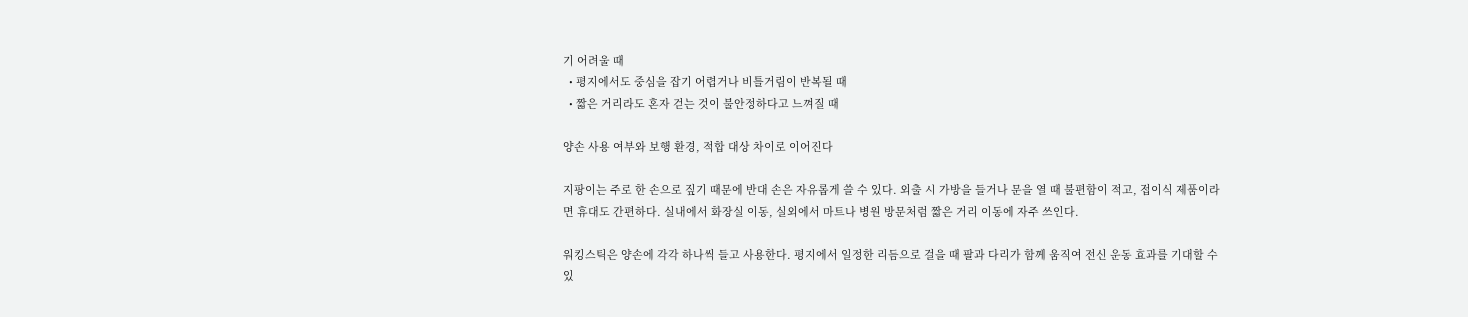기 어려울 때
  • 평지에서도 중심을 잡기 어렵거나 비틀거림이 반복될 때
  • 짧은 거리라도 혼자 걷는 것이 불안정하다고 느껴질 때

양손 사용 여부와 보행 환경, 적합 대상 차이로 이어진다

지팡이는 주로 한 손으로 짚기 때문에 반대 손은 자유롭게 쓸 수 있다. 외출 시 가방을 들거나 문을 열 때 불편함이 적고, 접이식 제품이라면 휴대도 간편하다. 실내에서 화장실 이동, 실외에서 마트나 병원 방문처럼 짧은 거리 이동에 자주 쓰인다.

워킹스틱은 양손에 각각 하나씩 들고 사용한다. 평지에서 일정한 리듬으로 걸을 때 팔과 다리가 함께 움직여 전신 운동 효과를 기대할 수 있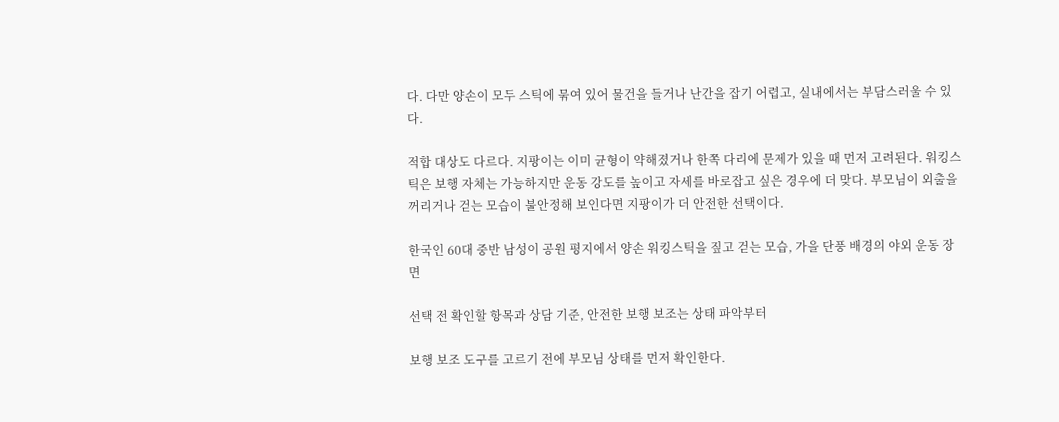다. 다만 양손이 모두 스틱에 묶여 있어 물건을 들거나 난간을 잡기 어렵고, 실내에서는 부담스러울 수 있다.

적합 대상도 다르다. 지팡이는 이미 균형이 약해졌거나 한쪽 다리에 문제가 있을 때 먼저 고려된다. 워킹스틱은 보행 자체는 가능하지만 운동 강도를 높이고 자세를 바로잡고 싶은 경우에 더 맞다. 부모님이 외출을 꺼리거나 걷는 모습이 불안정해 보인다면 지팡이가 더 안전한 선택이다.

한국인 60대 중반 남성이 공원 평지에서 양손 워킹스틱을 짚고 걷는 모습, 가을 단풍 배경의 야외 운동 장면

선택 전 확인할 항목과 상담 기준, 안전한 보행 보조는 상태 파악부터

보행 보조 도구를 고르기 전에 부모님 상태를 먼저 확인한다.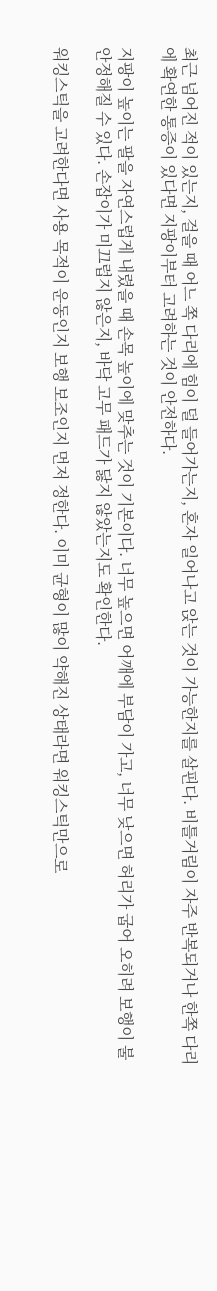최근 넘어진 적이 있는지, 걸을 때 어느 쪽 다리에 힘이 덜 들어가는지, 혼자 일어나고 앉는 것이 가능한지를 살핀다. 비틀거림이 자주 반복되거나 한쪽 다리에 확연한 통증이 있다면 지팡이부터 고려하는 것이 안전하다.

지팡이 높이는 팔을 자연스럽게 내렸을 때 손목 높이에 맞추는 것이 기본이다. 너무 높으면 어깨에 부담이 가고, 너무 낮으면 허리가 굽어 오히려 보행이 불안정해질 수 있다. 손잡이가 미끄럽지 않은지, 바닥 고무 패드가 닳지 않았는지도 확인한다.

워킹스틱을 고려한다면 사용 목적이 운동인지 보행 보조인지 먼저 정한다. 이미 균형이 많이 약해진 상태라면 워킹스틱만으로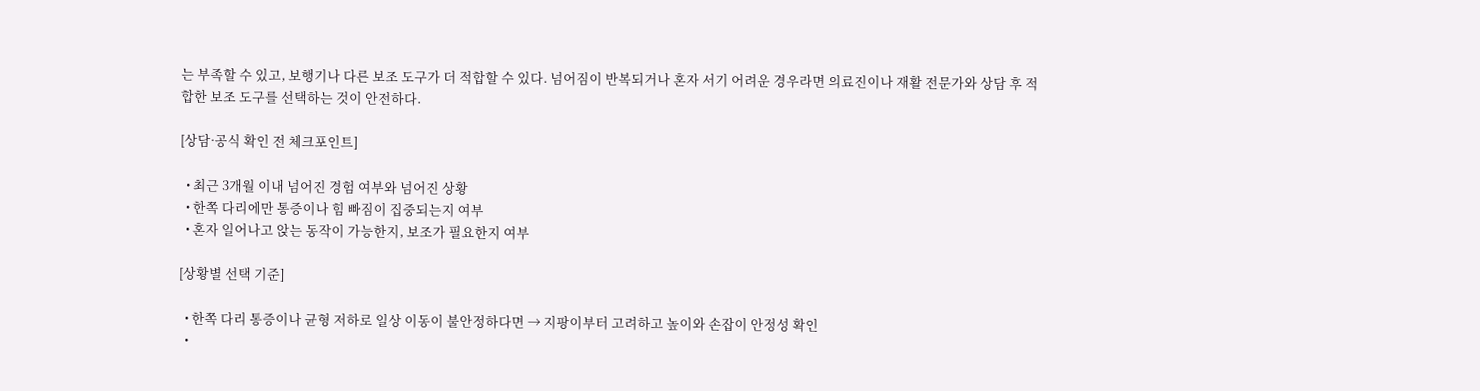는 부족할 수 있고, 보행기나 다른 보조 도구가 더 적합할 수 있다. 넘어짐이 반복되거나 혼자 서기 어려운 경우라면 의료진이나 재활 전문가와 상담 후 적합한 보조 도구를 선택하는 것이 안전하다.

[상담·공식 확인 전 체크포인트]

  • 최근 3개월 이내 넘어진 경험 여부와 넘어진 상황
  • 한쪽 다리에만 통증이나 힘 빠짐이 집중되는지 여부
  • 혼자 일어나고 앉는 동작이 가능한지, 보조가 필요한지 여부

[상황별 선택 기준]

  • 한쪽 다리 통증이나 균형 저하로 일상 이동이 불안정하다면 → 지팡이부터 고려하고 높이와 손잡이 안정성 확인
  •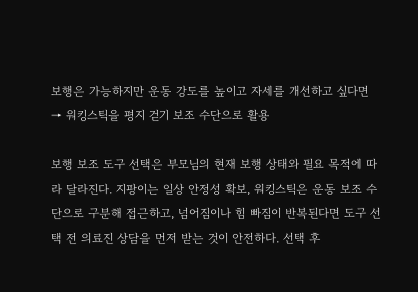보행은 가능하지만 운동 강도를 높이고 자세를 개선하고 싶다면 → 워킹스틱을 평지 걷기 보조 수단으로 활용

보행 보조 도구 선택은 부모님의 현재 보행 상태와 필요 목적에 따라 달라진다. 지팡이는 일상 안정성 확보, 워킹스틱은 운동 보조 수단으로 구분해 접근하고, 넘어짐이나 힘 빠짐이 반복된다면 도구 선택 전 의료진 상담을 먼저 받는 것이 안전하다. 선택 후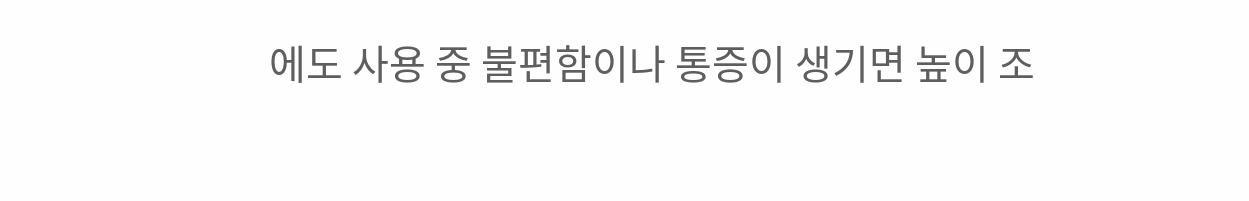에도 사용 중 불편함이나 통증이 생기면 높이 조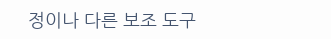정이나 다른 보조 도구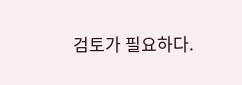검토가 필요하다.